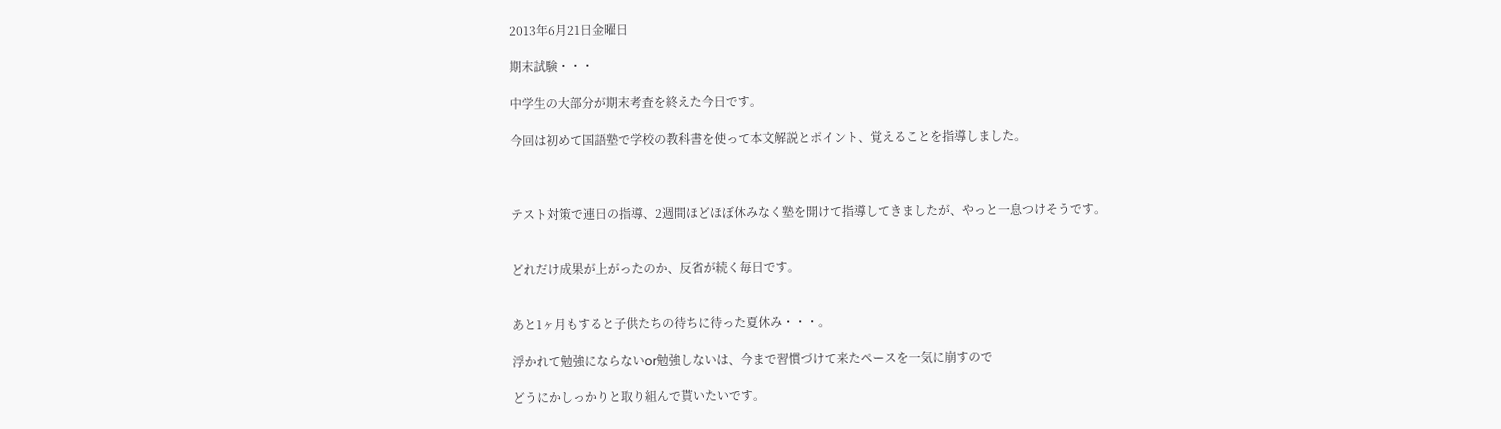2013年6月21日金曜日

期末試験・・・

中学生の大部分が期末考査を終えた今日です。

今回は初めて国語塾で学校の教科書を使って本文解説とポイント、覚えることを指導しました。



テスト対策で連日の指導、2週間ほどほぼ休みなく塾を開けて指導してきましたが、やっと一息つけそうです。


どれだけ成果が上がったのか、反省が続く毎日です。


あと1ヶ月もすると子供たちの待ちに待った夏休み・・・。

浮かれて勉強にならないor勉強しないは、今まで習慣づけて来たペースを一気に崩すので

どうにかしっかりと取り組んで貰いたいです。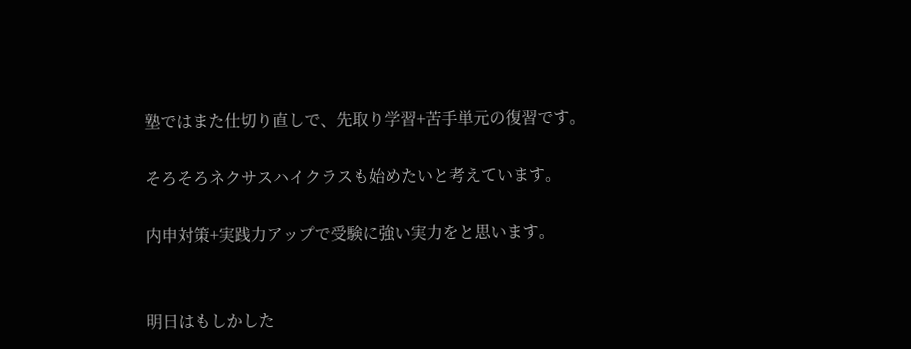塾ではまた仕切り直しで、先取り学習+苦手単元の復習です。

そろそろネクサスハイクラスも始めたいと考えています。

内申対策+実践力アップで受験に強い実力をと思います。


明日はもしかした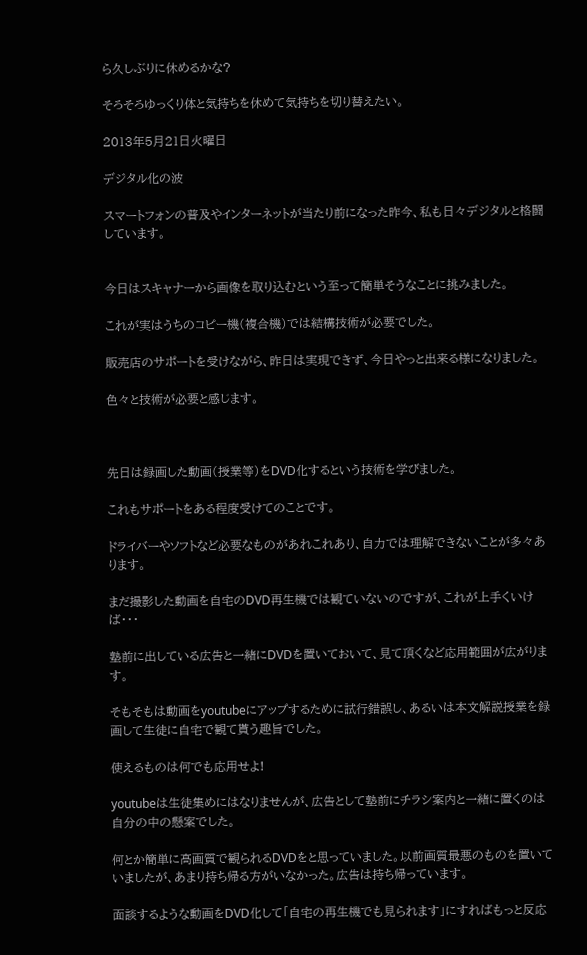ら久しぶりに休めるかな?

そろそろゆっくり体と気持ちを休めて気持ちを切り替えたい。

2013年5月21日火曜日

デジタル化の波

スマートフォンの普及やインターネットが当たり前になった昨今、私も日々デジタルと格闘しています。


今日はスキャナーから画像を取り込むという至って簡単そうなことに挑みました。

これが実はうちのコピー機(複合機)では結構技術が必要でした。

販売店のサポートを受けながら、昨日は実現できず、今日やっと出来る様になりました。

色々と技術が必要と感じます。



先日は録画した動画(授業等)をDVD化するという技術を学びました。

これもサポートをある程度受けてのことです。

ドライバーやソフトなど必要なものがあれこれあり、自力では理解できないことが多々あります。

まだ撮影した動画を自宅のDVD再生機では観ていないのですが、これが上手くいけば・・・

塾前に出している広告と一緒にDVDを置いておいて、見て頂くなど応用範囲が広がります。

そもそもは動画をyoutubeにアップするために試行錯誤し、あるいは本文解説授業を録画して生徒に自宅で観て貰う趣旨でした。

使えるものは何でも応用せよ!

youtubeは生徒集めにはなりませんが、広告として塾前にチラシ案内と一緒に置くのは自分の中の懸案でした。

何とか簡単に高画質で観られるDVDをと思っていました。以前画質最悪のものを置いていましたが、あまり持ち帰る方がいなかった。広告は持ち帰っています。

面談するような動画をDVD化して「自宅の再生機でも見られます」にすればもっと反応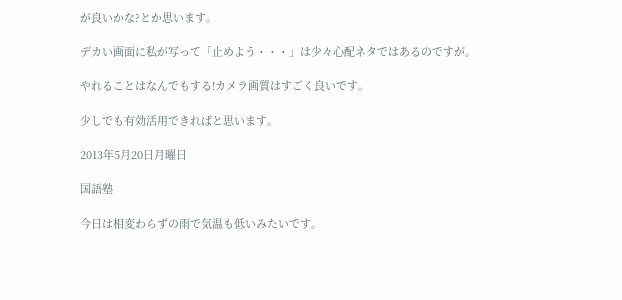が良いかな?とか思います。

デカい画面に私が写って「止めよう・・・」は少々心配ネタではあるのですが。

やれることはなんでもする!カメラ画質はすごく良いです。

少しでも有効活用できればと思います。

2013年5月20日月曜日

国語塾

今日は相変わらずの雨で気温も低いみたいです。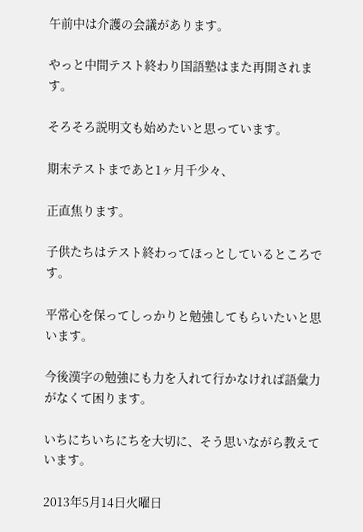午前中は介護の会議があります。

やっと中間テスト終わり国語塾はまた再開されます。

そろそろ説明文も始めたいと思っています。

期末テストまであと1ヶ月千少々、

正直焦ります。

子供たちはテスト終わってほっとしているところです。

平常心を保ってしっかりと勉強してもらいたいと思います。

今後漢字の勉強にも力を入れて行かなければ語彙力がなくて困ります。

いちにちいちにちを大切に、そう思いながら教えています。

2013年5月14日火曜日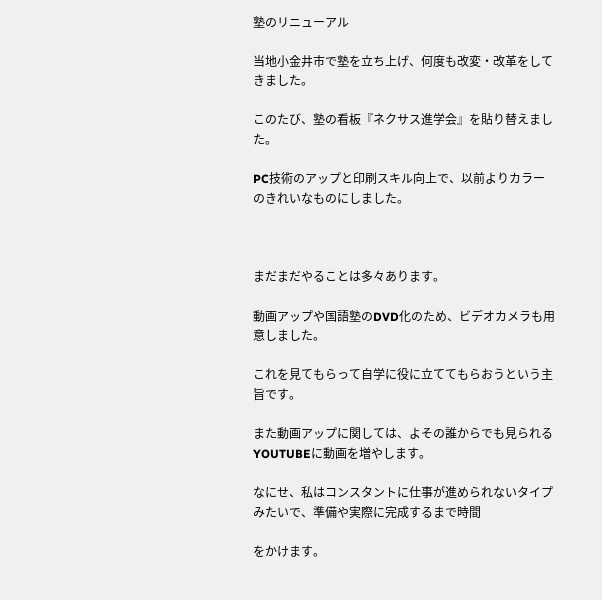塾のリニューアル

当地小金井市で塾を立ち上げ、何度も改変・改革をしてきました。

このたび、塾の看板『ネクサス進学会』を貼り替えました。

PC技術のアップと印刷スキル向上で、以前よりカラーのきれいなものにしました。



まだまだやることは多々あります。

動画アップや国語塾のDVD化のため、ビデオカメラも用意しました。

これを見てもらって自学に役に立ててもらおうという主旨です。

また動画アップに関しては、よその誰からでも見られるYOUTUBEに動画を増やします。

なにせ、私はコンスタントに仕事が進められないタイプみたいで、準備や実際に完成するまで時間

をかけます。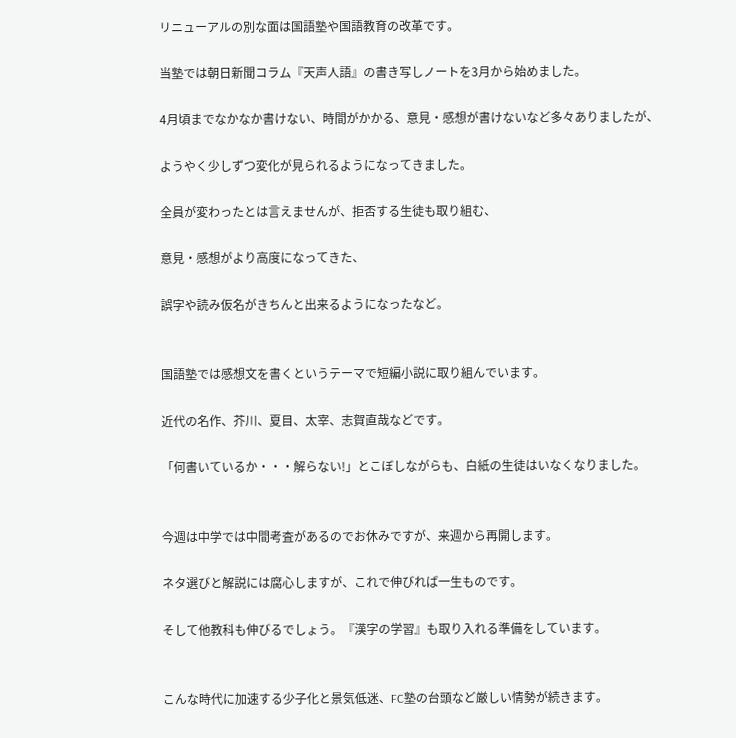リニューアルの別な面は国語塾や国語教育の改革です。

当塾では朝日新聞コラム『天声人語』の書き写しノートを3月から始めました。

4月頃までなかなか書けない、時間がかかる、意見・感想が書けないなど多々ありましたが、

ようやく少しずつ変化が見られるようになってきました。

全員が変わったとは言えませんが、拒否する生徒も取り組む、

意見・感想がより高度になってきた、

誤字や読み仮名がきちんと出来るようになったなど。


国語塾では感想文を書くというテーマで短編小説に取り組んでいます。

近代の名作、芥川、夏目、太宰、志賀直哉などです。

「何書いているか・・・解らない!」とこぼしながらも、白紙の生徒はいなくなりました。


今週は中学では中間考査があるのでお休みですが、来週から再開します。

ネタ選びと解説には腐心しますが、これで伸びれば一生ものです。

そして他教科も伸びるでしょう。『漢字の学習』も取り入れる準備をしています。


こんな時代に加速する少子化と景気低迷、FC塾の台頭など厳しい情勢が続きます。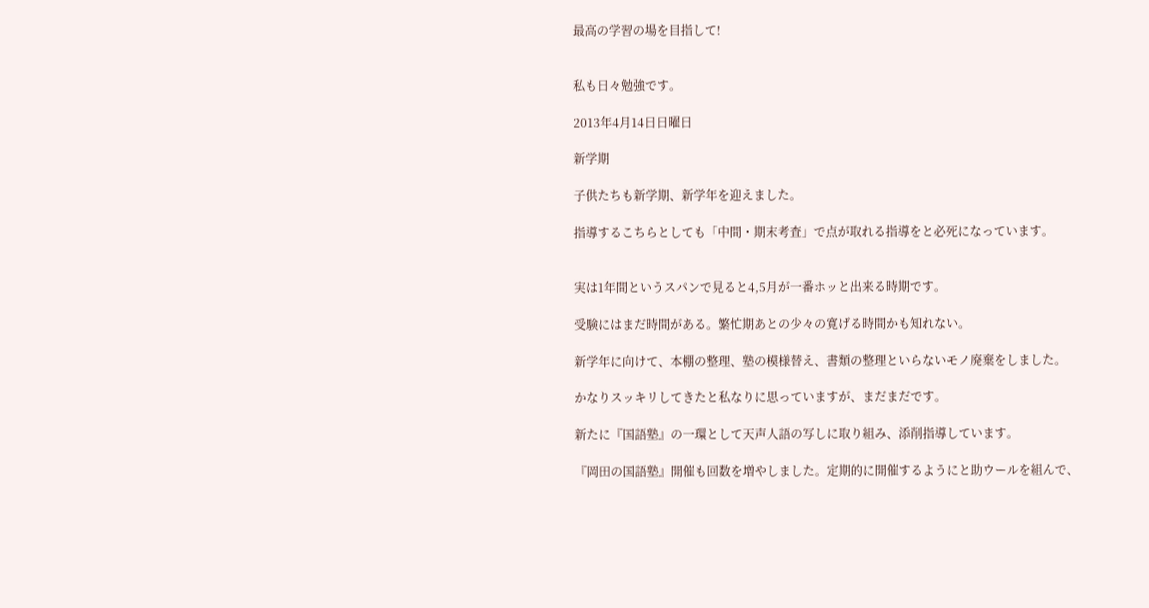最高の学習の場を目指して!


私も日々勉強です。

2013年4月14日日曜日

新学期

子供たちも新学期、新学年を迎えました。

指導するこちらとしても「中間・期末考査」で点が取れる指導をと必死になっています。


実は1年間というスパンで見ると4,5月が一番ホッと出来る時期です。

受験にはまだ時間がある。繁忙期あとの少々の寛げる時間かも知れない。

新学年に向けて、本棚の整理、塾の模様替え、書類の整理といらないモノ廃棄をしました。

かなりスッキリしてきたと私なりに思っていますが、まだまだです。

新たに『国語塾』の一環として天声人語の写しに取り組み、添削指導しています。

『岡田の国語塾』開催も回数を増やしました。定期的に開催するようにと助ウールを組んで、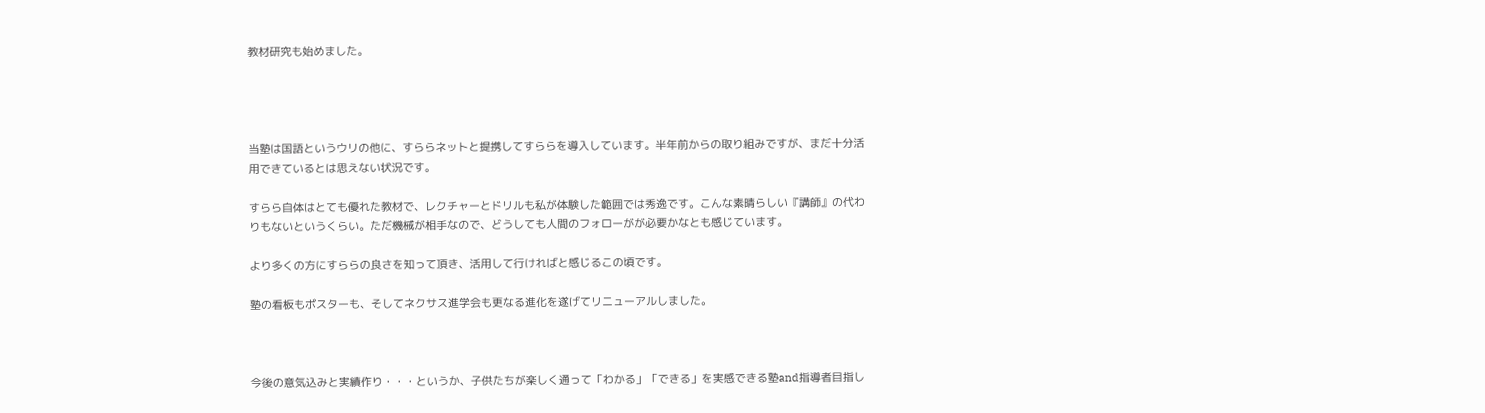教材研究も始めました。




当塾は国語というウリの他に、すららネットと提携してすららを導入しています。半年前からの取り組みですが、まだ十分活用できているとは思えない状況です。

すらら自体はとても優れた教材で、レクチャーとドリルも私が体験した範囲では秀逸です。こんな素晴らしい『講師』の代わりもないというくらい。ただ機械が相手なので、どうしても人間のフォローがが必要かなとも感じています。

より多くの方にすららの良さを知って頂き、活用して行ければと感じるこの頃です。

塾の看板もポスターも、そしてネクサス進学会も更なる進化を遂げてリニューアルしました。



今後の意気込みと実績作り・・・というか、子供たちが楽しく通って「わかる」「できる」を実感できる塾and指導者目指し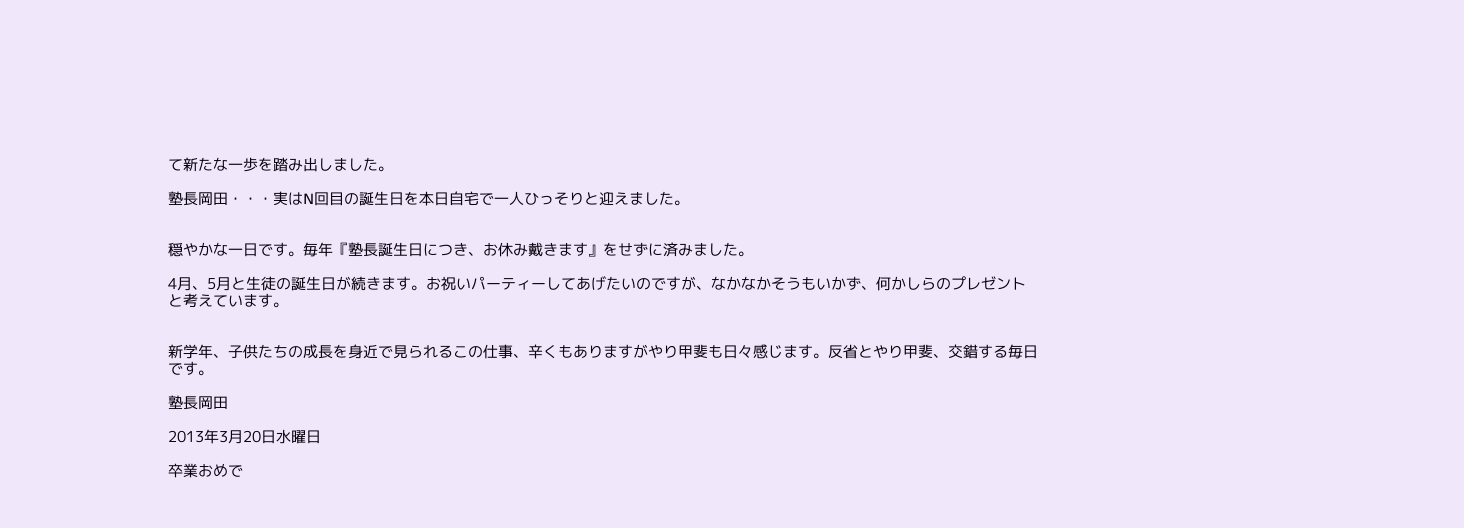て新たな一歩を踏み出しました。

塾長岡田・・・実はN回目の誕生日を本日自宅で一人ひっそりと迎えました。


穏やかな一日です。毎年『塾長誕生日につき、お休み戴きます』をせずに済みました。

4月、5月と生徒の誕生日が続きます。お祝いパーティーしてあげたいのですが、なかなかそうもいかず、何かしらのプレゼントと考えています。


新学年、子供たちの成長を身近で見られるこの仕事、辛くもありますがやり甲斐も日々感じます。反省とやり甲斐、交錯する毎日です。

塾長岡田

2013年3月20日水曜日

卒業おめで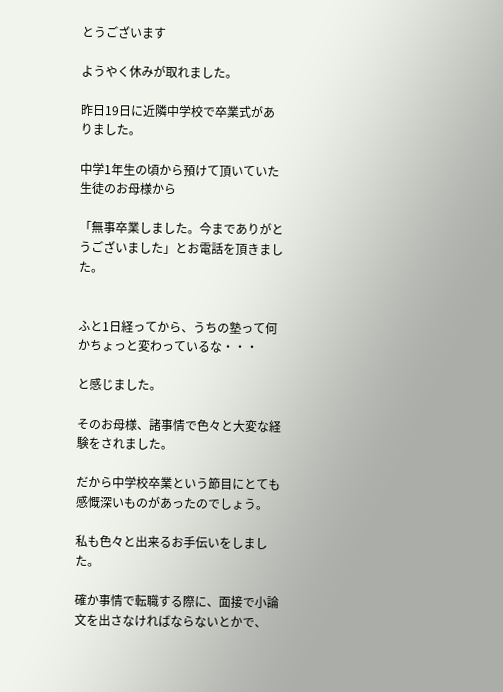とうございます

ようやく休みが取れました。

昨日19日に近隣中学校で卒業式がありました。

中学1年生の頃から預けて頂いていた生徒のお母様から

「無事卒業しました。今までありがとうございました」とお電話を頂きました。


ふと1日経ってから、うちの塾って何かちょっと変わっているな・・・

と感じました。

そのお母様、諸事情で色々と大変な経験をされました。

だから中学校卒業という節目にとても感慨深いものがあったのでしょう。

私も色々と出来るお手伝いをしました。

確か事情で転職する際に、面接で小論文を出さなければならないとかで、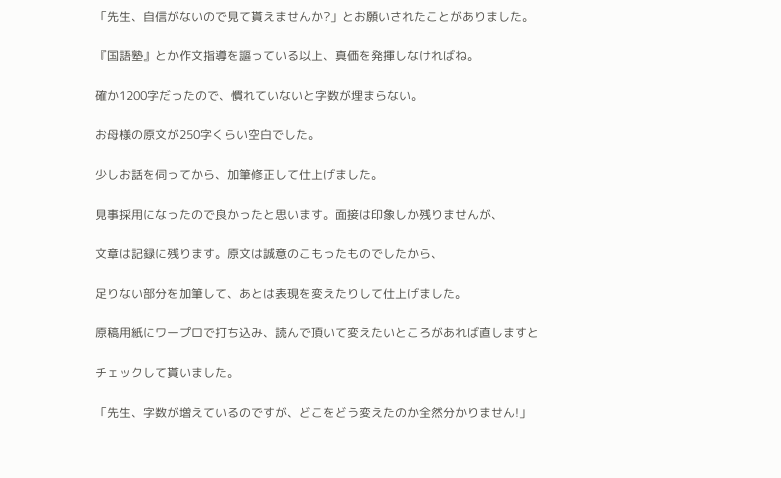「先生、自信がないので見て貰えませんか?」とお願いされたことがありました。

『国語塾』とか作文指導を謳っている以上、真価を発揮しなければね。

確か1200字だったので、慣れていないと字数が埋まらない。

お母様の原文が250字くらい空白でした。

少しお話を伺ってから、加筆修正して仕上げました。

見事採用になったので良かったと思います。面接は印象しか残りませんが、

文章は記録に残ります。原文は誠意のこもったものでしたから、

足りない部分を加筆して、あとは表現を変えたりして仕上げました。

原稿用紙にワープロで打ち込み、読んで頂いて変えたいところがあれば直しますと

チェックして貰いました。

「先生、字数が増えているのですが、どこをどう変えたのか全然分かりません!」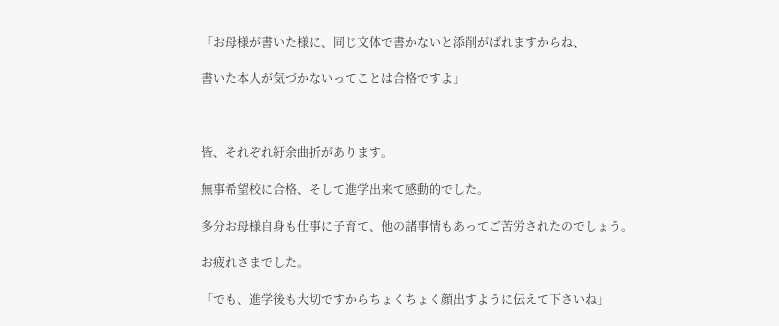「お母様が書いた様に、同じ文体で書かないと添削がばれますからね、

書いた本人が気づかないってことは合格ですよ」



皆、それぞれ紆余曲折があります。

無事希望校に合格、そして進学出来て感動的でした。

多分お母様自身も仕事に子育て、他の諸事情もあってご苦労されたのでしょう。

お疲れさまでした。

「でも、進学後も大切ですからちょくちょく顔出すように伝えて下さいね」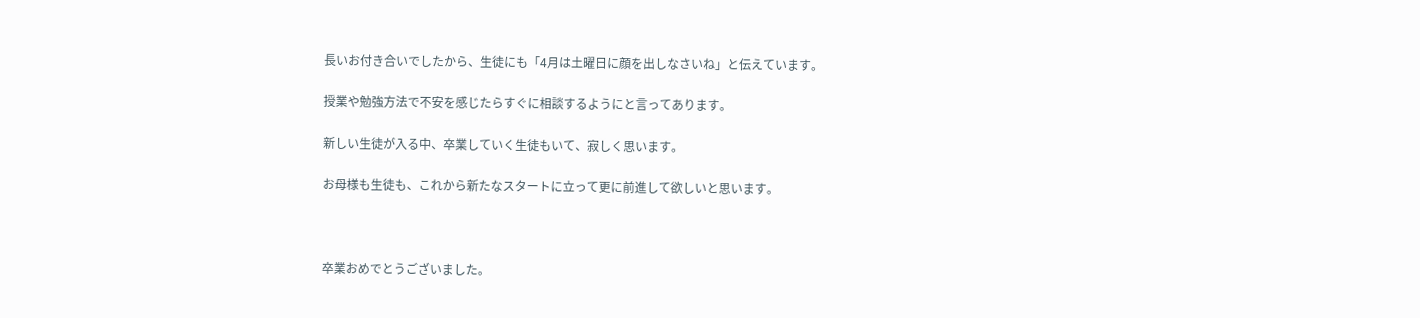長いお付き合いでしたから、生徒にも「4月は土曜日に顔を出しなさいね」と伝えています。

授業や勉強方法で不安を感じたらすぐに相談するようにと言ってあります。

新しい生徒が入る中、卒業していく生徒もいて、寂しく思います。

お母様も生徒も、これから新たなスタートに立って更に前進して欲しいと思います。



卒業おめでとうございました。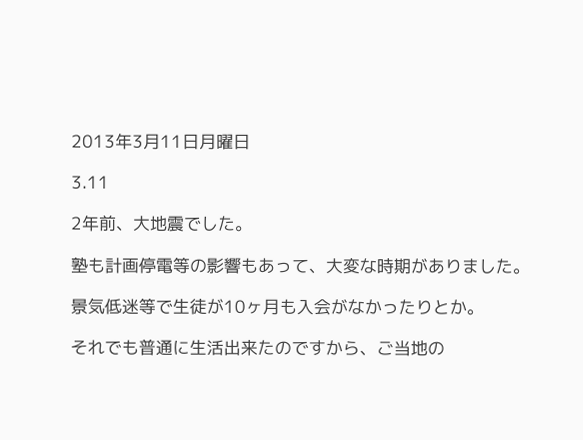2013年3月11日月曜日

3.11

2年前、大地震でした。

塾も計画停電等の影響もあって、大変な時期がありました。

景気低迷等で生徒が10ヶ月も入会がなかったりとか。

それでも普通に生活出来たのですから、ご当地の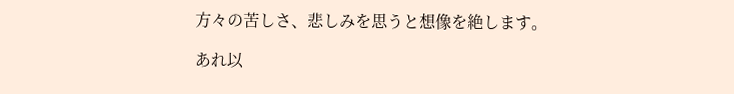方々の苦しさ、悲しみを思うと想像を絶します。

あれ以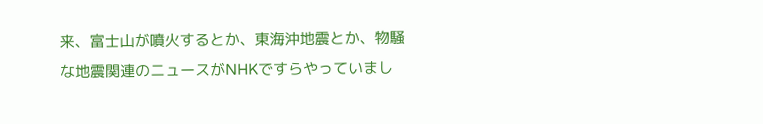来、富士山が噴火するとか、東海沖地震とか、物騒な地震関連のニュースがNHKですらやっていまし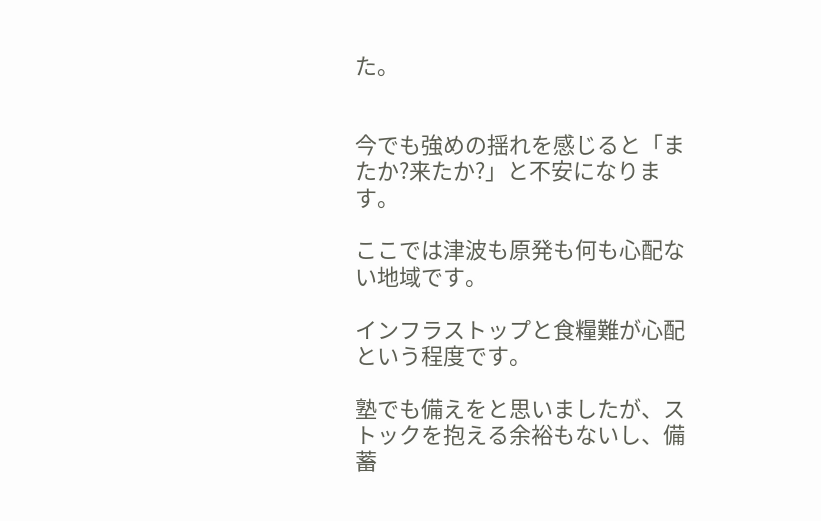た。


今でも強めの揺れを感じると「またか?来たか?」と不安になります。

ここでは津波も原発も何も心配ない地域です。

インフラストップと食糧難が心配という程度です。

塾でも備えをと思いましたが、ストックを抱える余裕もないし、備蓄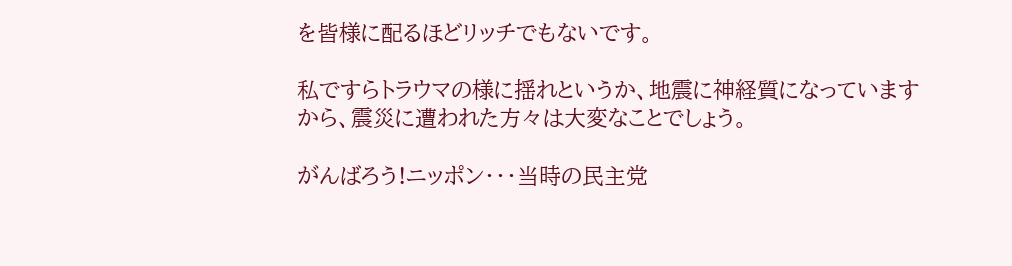を皆様に配るほどリッチでもないです。

私ですらトラウマの様に揺れというか、地震に神経質になっていますから、震災に遭われた方々は大変なことでしょう。

がんばろう!ニッポン・・・当時の民主党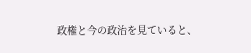政権と今の政治を見ていると、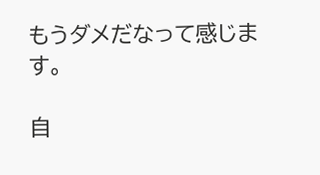もうダメだなって感じます。

自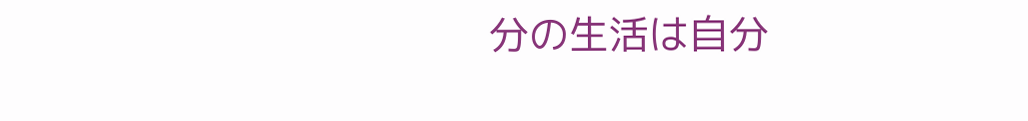分の生活は自分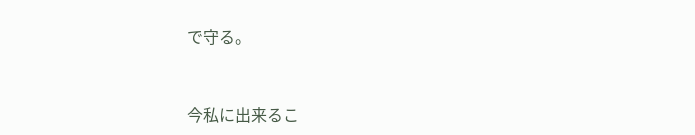で守る。



今私に出来るこ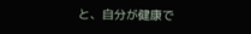と、自分が健康で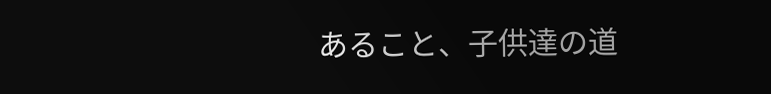あること、子供達の道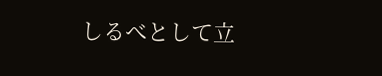しるべとして立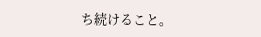ち続けること。